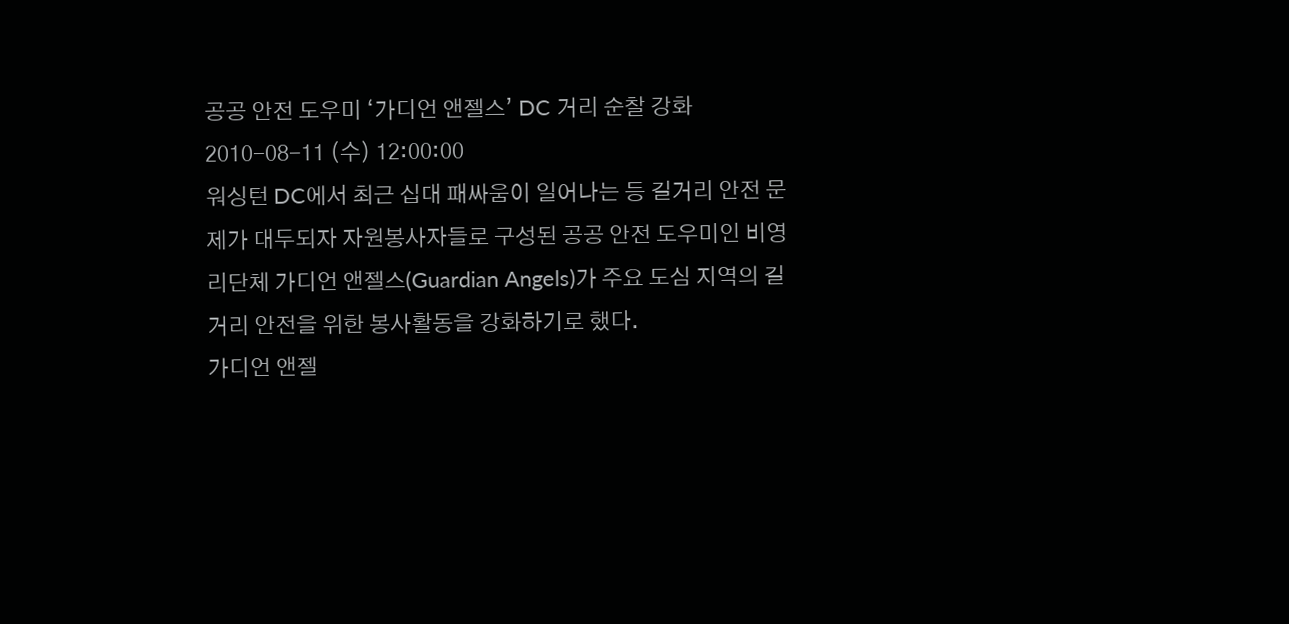공공 안전 도우미 ‘가디언 앤젤스’ DC 거리 순찰 강화
2010-08-11 (수) 12:00:00
워싱턴 DC에서 최근 십대 패싸움이 일어나는 등 길거리 안전 문제가 대두되자 자원봉사자들로 구성된 공공 안전 도우미인 비영리단체 가디언 앤젤스(Guardian Angels)가 주요 도심 지역의 길거리 안전을 위한 봉사활동을 강화하기로 했다.
가디언 앤젤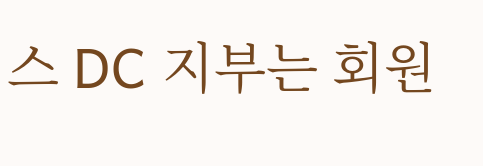스 DC 지부는 회원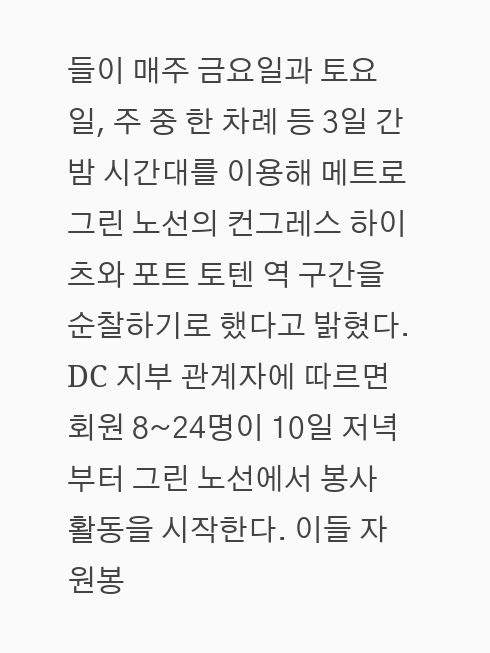들이 매주 금요일과 토요일, 주 중 한 차례 등 3일 간 밤 시간대를 이용해 메트로 그린 노선의 컨그레스 하이츠와 포트 토텐 역 구간을 순찰하기로 했다고 밝혔다.
DC 지부 관계자에 따르면 회원 8~24명이 10일 저녁부터 그린 노선에서 봉사 활동을 시작한다. 이들 자원봉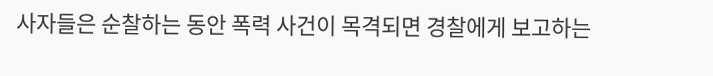사자들은 순찰하는 동안 폭력 사건이 목격되면 경찰에게 보고하는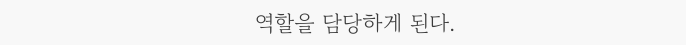역할을 담당하게 된다.